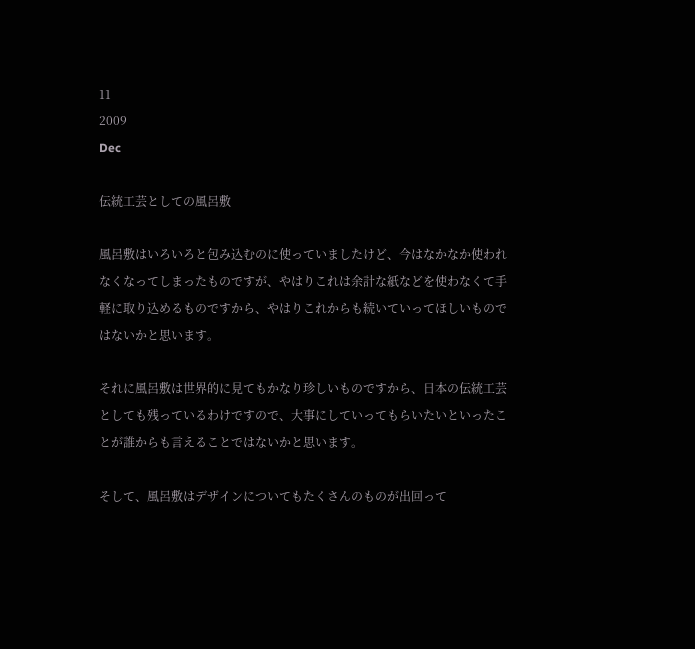11
2009
Dec

伝統工芸としての風呂敷

風呂敷はいろいろと包み込むのに使っていましたけど、今はなかなか使われなくなってしまったものですが、やはりこれは余計な紙などを使わなくて手軽に取り込めるものですから、やはりこれからも続いていってほしいものではないかと思います。

それに風呂敷は世界的に見てもかなり珍しいものですから、日本の伝統工芸としても残っているわけですので、大事にしていってもらいたいといったことが誰からも言えることではないかと思います。

そして、風呂敷はデザインについてもたくさんのものが出回って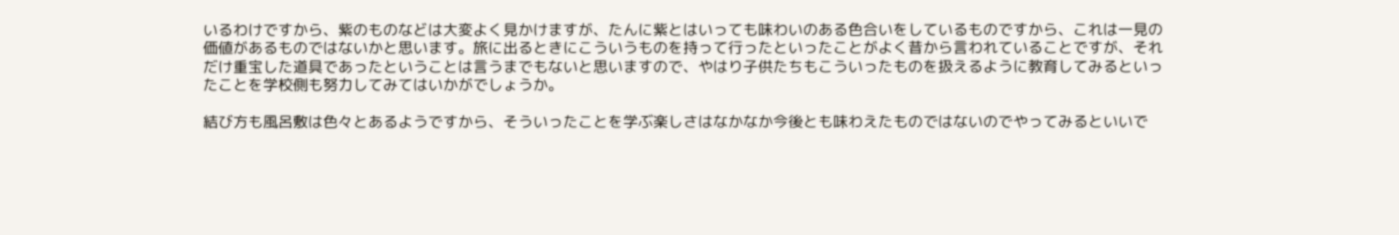いるわけですから、紫のものなどは大変よく見かけますが、たんに紫とはいっても味わいのある色合いをしているものですから、これは一見の価値があるものではないかと思います。旅に出るときにこういうものを持って行ったといったことがよく昔から言われていることですが、それだけ重宝した道具であったということは言うまでもないと思いますので、やはり子供たちもこういったものを扱えるように教育してみるといったことを学校側も努力してみてはいかがでしょうか。

結び方も風呂敷は色々とあるようですから、そういったことを学ぶ楽しさはなかなか今後とも味わえたものではないのでやってみるといいで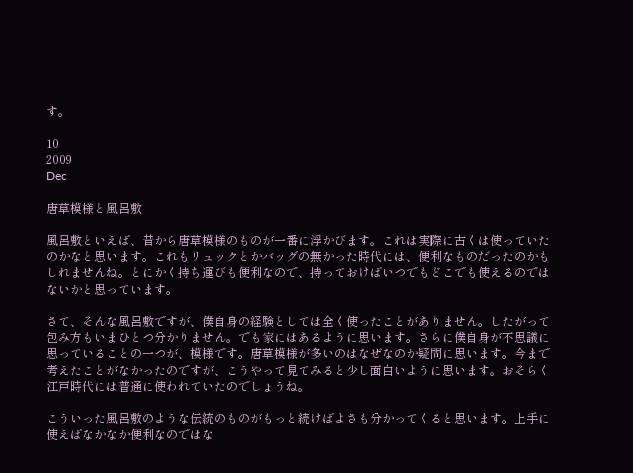す。

10
2009
Dec

唐草模様と風呂敷

風呂敷といえば、昔から唐草模様のものが一番に浮かびます。これは実際に古くは使っていたのかなと思います。これもリュックとかバッグの無かった時代には、便利なものだったのかもしれませんね。とにかく持ち運びも便利なので、持っておけばいつでもどこでも使えるのではないかと思っています。

さて、そんな風呂敷ですが、僕自身の経験としては全く使ったことがありません。したがって包み方もいまひとつ分かりません。でも家にはあるように思います。さらに僕自身が不思議に思っていることの一つが、模様です。唐草模様が多いのはなぜなのか疑問に思います。今まで考えたことがなかったのですが、こうやって見てみると少し面白いように思います。おそらく江戸時代には普通に使われていたのでしょうね。

こういった風呂敷のような伝統のものがもっと続けばよさも分かってくると思います。上手に使えばなかなか便利なのではな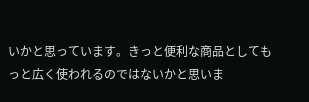いかと思っています。きっと便利な商品としてもっと広く使われるのではないかと思いま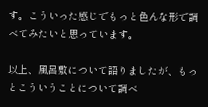す。こういった感じでもっと色んな形で調べてみたいと思っています。

以上、風呂敷について語りましたが、もっとこういうことについて調べ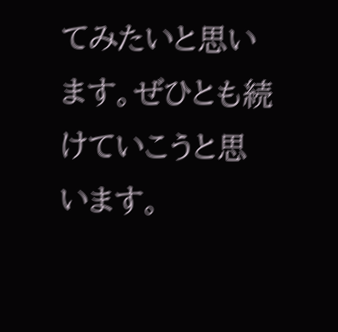てみたいと思います。ぜひとも続けていこうと思います。